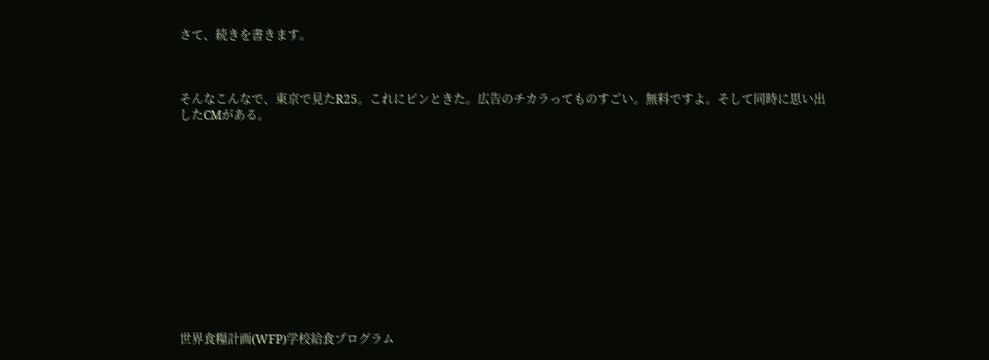さて、続きを書きます。



そんなこんなで、東京で見たR25。これにピンときた。広告のチカラってものすごい。無料ですよ。そして同時に思い出したCMがある。













世界食糧計画(WFP)学校給食プログラム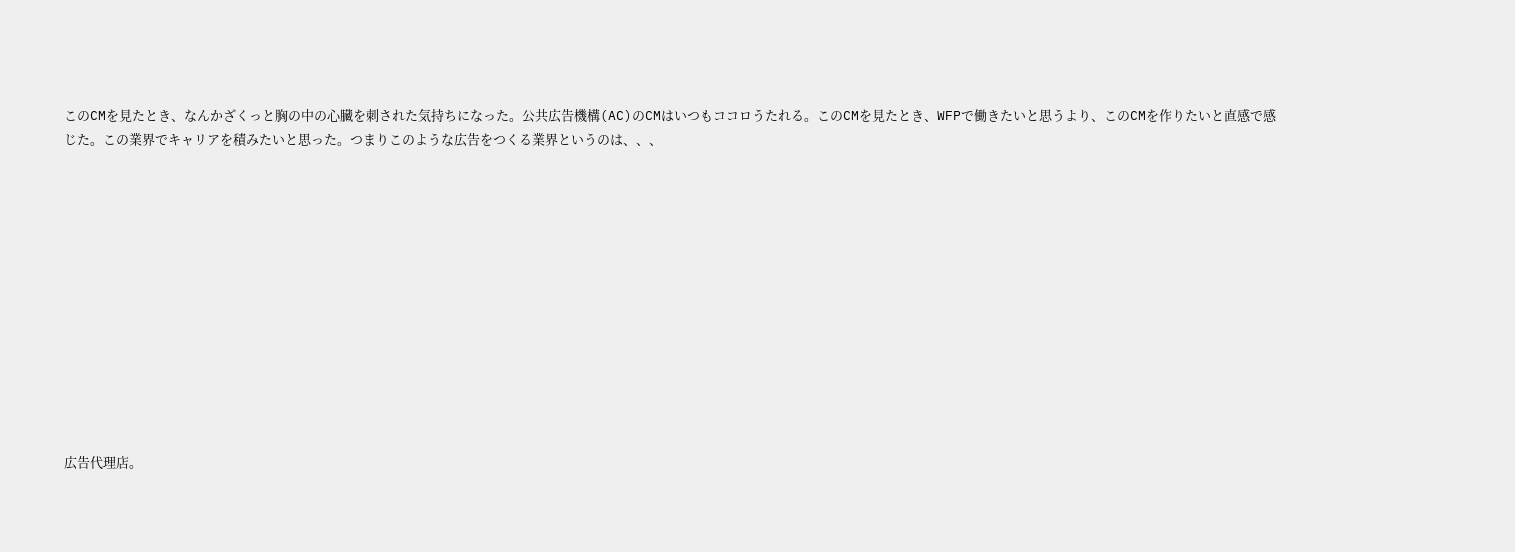このCMを見たとき、なんかざくっと胸の中の心臓を刺された気持ちになった。公共広告機構(AC)のCMはいつもココロうたれる。このCMを見たとき、WFPで働きたいと思うより、このCMを作りたいと直感で感じた。この業界でキャリアを積みたいと思った。つまりこのような広告をつくる業界というのは、、、












広告代理店。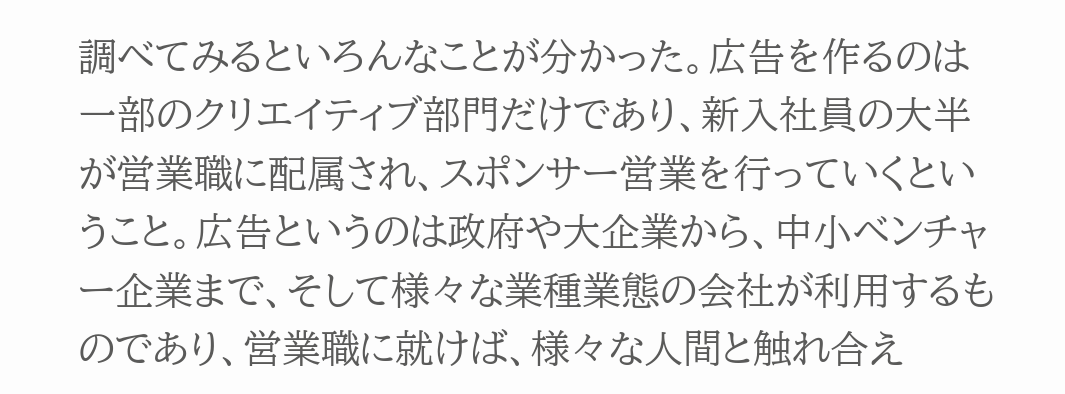調べてみるといろんなことが分かった。広告を作るのは一部のクリエイティブ部門だけであり、新入社員の大半が営業職に配属され、スポンサー営業を行っていくということ。広告というのは政府や大企業から、中小ベンチャー企業まで、そして様々な業種業態の会社が利用するものであり、営業職に就けば、様々な人間と触れ合え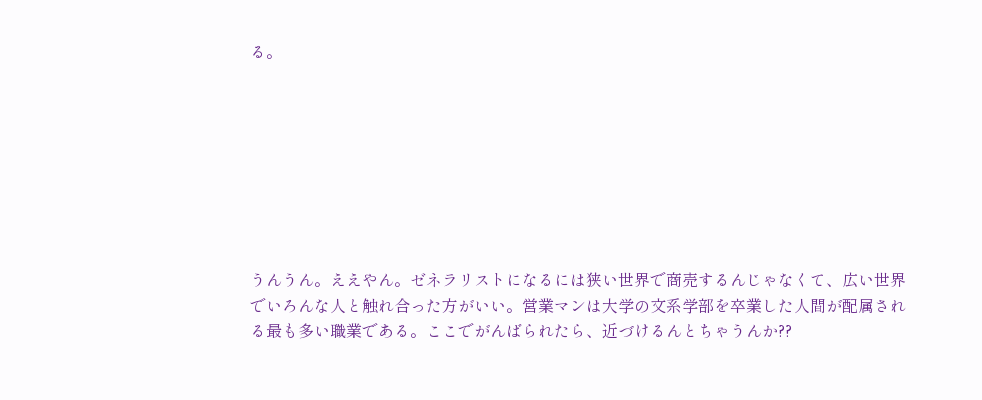る。








うんうん。ええやん。ゼネラリストになるには狭い世界で商売するんじゃなくて、広い世界でいろんな人と触れ合った方がいい。営業マンは大学の文系学部を卒業した人間が配属される最も多い職業である。ここでがんばられたら、近づけるんとちゃうんか??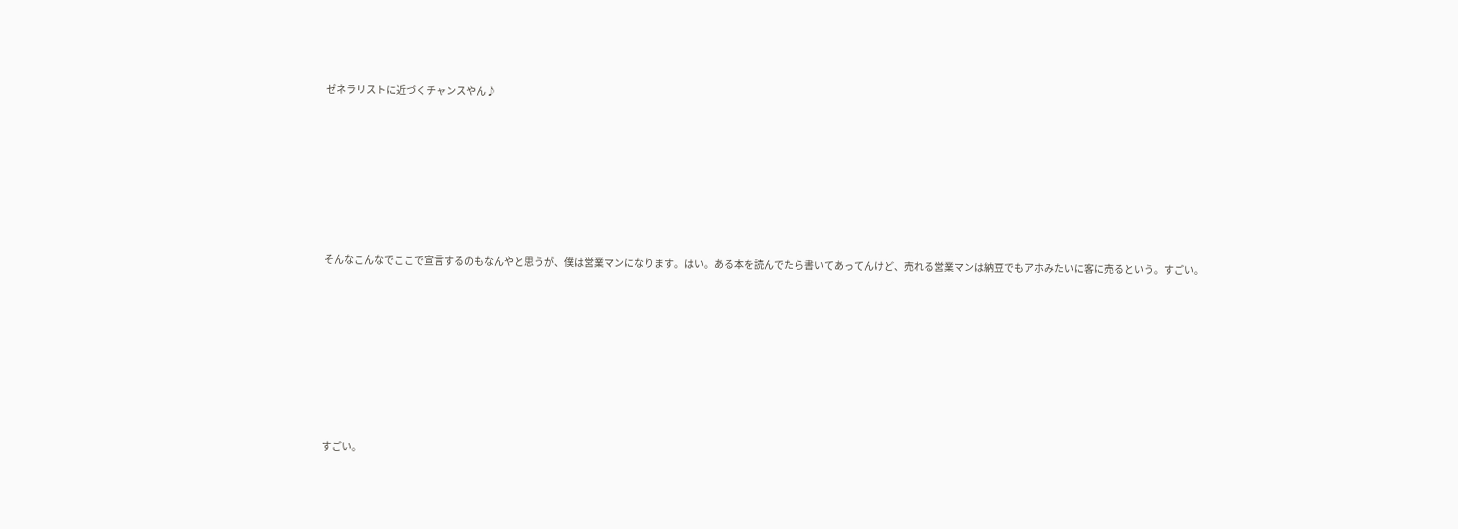ゼネラリストに近づくチャンスやん♪









そんなこんなでここで宣言するのもなんやと思うが、僕は営業マンになります。はい。ある本を読んでたら書いてあってんけど、売れる営業マンは納豆でもアホみたいに客に売るという。すごい。










すごい。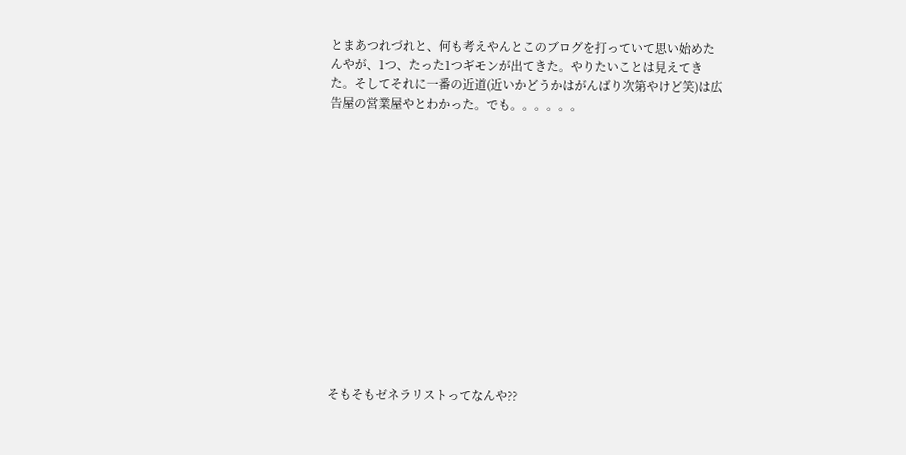とまあつれづれと、何も考えやんとこのブログを打っていて思い始めたんやが、1つ、たった1つギモンが出てきた。やりたいことは見えてきた。そしてそれに一番の近道(近いかどうかはがんばり次第やけど笑)は広告屋の営業屋やとわかった。でも。。。。。。














そもそもゼネラリストってなんや??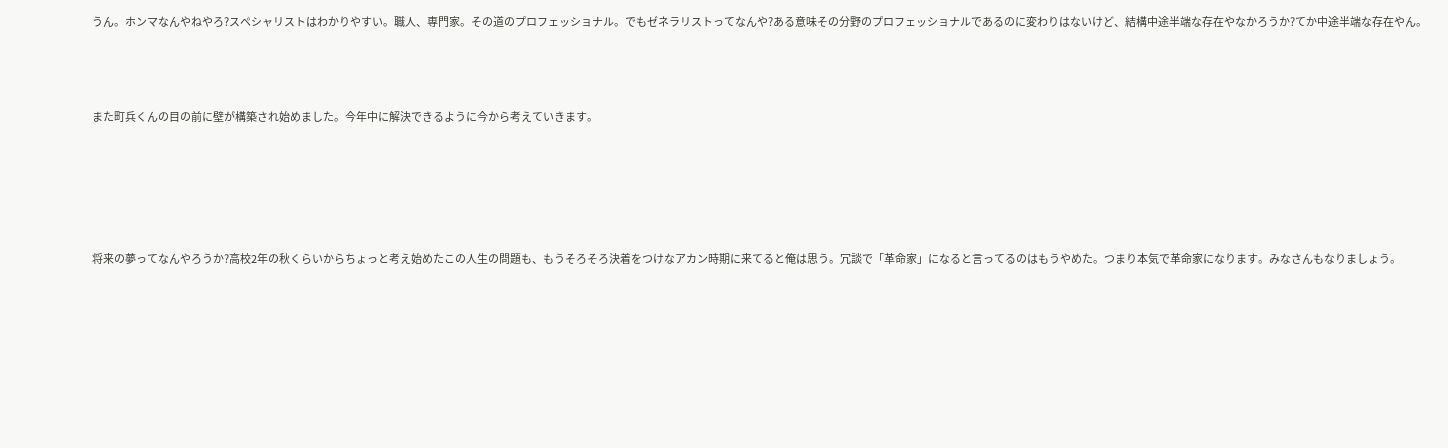うん。ホンマなんやねやろ?スペシャリストはわかりやすい。職人、専門家。その道のプロフェッショナル。でもゼネラリストってなんや?ある意味その分野のプロフェッショナルであるのに変わりはないけど、結構中途半端な存在やなかろうか?てか中途半端な存在やん。



また町兵くんの目の前に壁が構築され始めました。今年中に解決できるように今から考えていきます。





将来の夢ってなんやろうか?高校2年の秋くらいからちょっと考え始めたこの人生の問題も、もうそろそろ決着をつけなアカン時期に来てると俺は思う。冗談で「革命家」になると言ってるのはもうやめた。つまり本気で革命家になります。みなさんもなりましょう。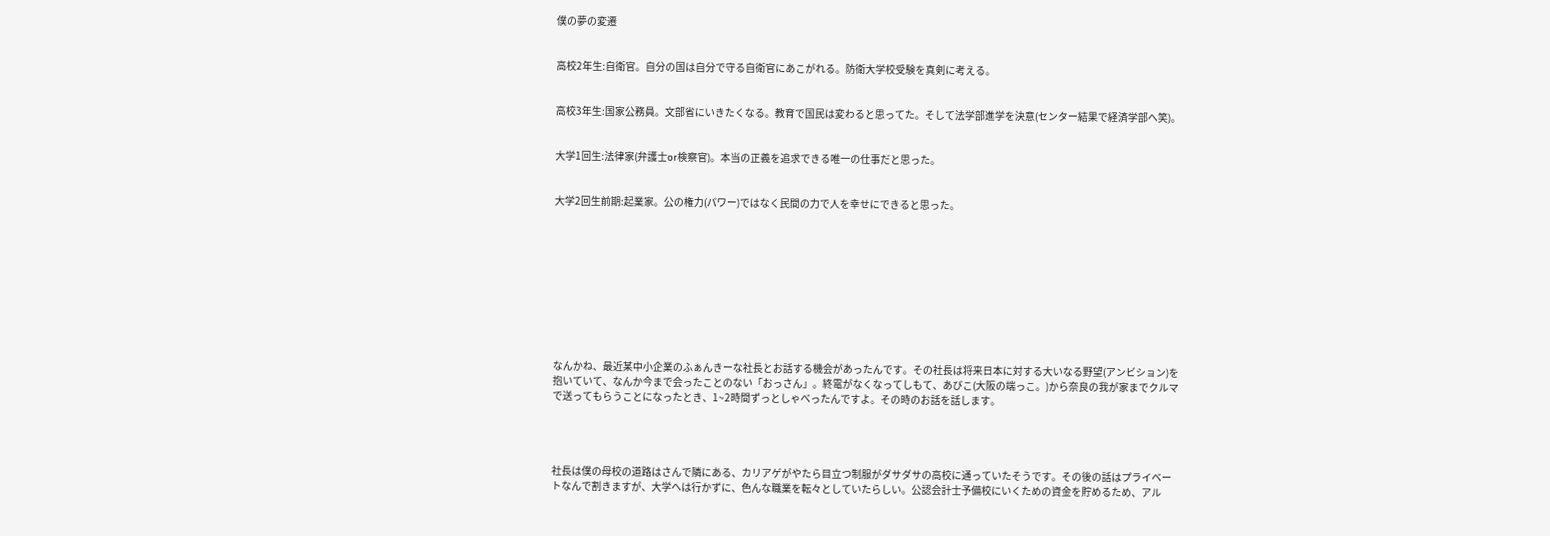僕の夢の変遷


高校2年生:自衛官。自分の国は自分で守る自衛官にあこがれる。防衛大学校受験を真剣に考える。


高校3年生:国家公務員。文部省にいきたくなる。教育で国民は変わると思ってた。そして法学部進学を決意(センター結果で経済学部へ笑)。


大学1回生:法律家(弁護士or検察官)。本当の正義を追求できる唯一の仕事だと思った。


大学2回生前期:起業家。公の権力(パワー)ではなく民間の力で人を幸せにできると思った。










なんかね、最近某中小企業のふぁんきーな社長とお話する機会があったんです。その社長は将来日本に対する大いなる野望(アンビション)を抱いていて、なんか今まで会ったことのない「おっさん」。終電がなくなってしもて、あびこ(大阪の端っこ。)から奈良の我が家までクルマで送ってもらうことになったとき、1~2時間ずっとしゃべったんですよ。その時のお話を話します。




社長は僕の母校の道路はさんで隣にある、カリアゲがやたら目立つ制服がダサダサの高校に通っていたそうです。その後の話はプライベートなんで割きますが、大学へは行かずに、色んな職業を転々としていたらしい。公認会計士予備校にいくための資金を貯めるため、アル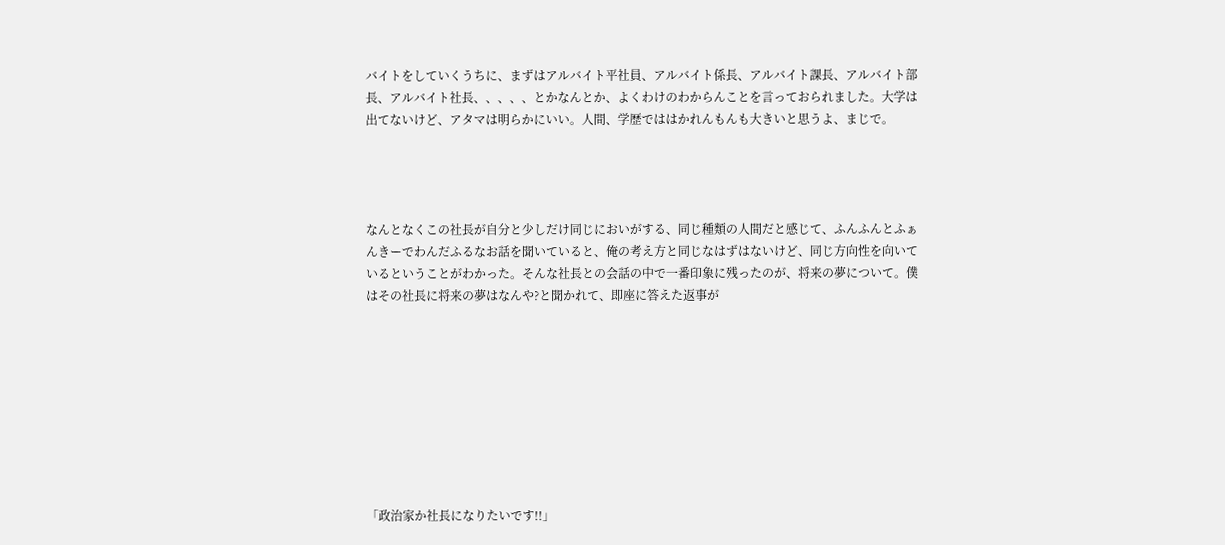バイトをしていくうちに、まずはアルバイト平社員、アルバイト係長、アルバイト課長、アルバイト部長、アルバイト社長、、、、、とかなんとか、よくわけのわからんことを言っておられました。大学は出てないけど、アタマは明らかにいい。人間、学歴でははかれんもんも大きいと思うよ、まじで。




なんとなくこの社長が自分と少しだけ同じにおいがする、同じ種類の人間だと感じて、ふんふんとふぁんきーでわんだふるなお話を聞いていると、俺の考え方と同じなはずはないけど、同じ方向性を向いているということがわかった。そんな社長との会話の中で一番印象に残ったのが、将来の夢について。僕はその社長に将来の夢はなんや?と聞かれて、即座に答えた返事が









「政治家か社長になりたいです!!」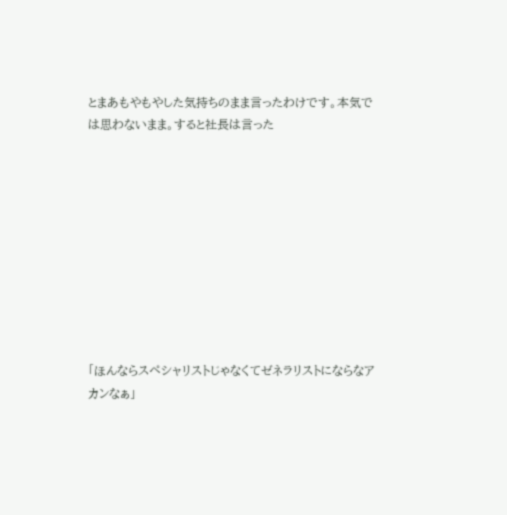とまあもやもやした気持ちのまま言ったわけです。本気では思わないまま。すると社長は言った










「ほんならスペシャリストじゃなくてゼネラリストにならなアカンなぁ」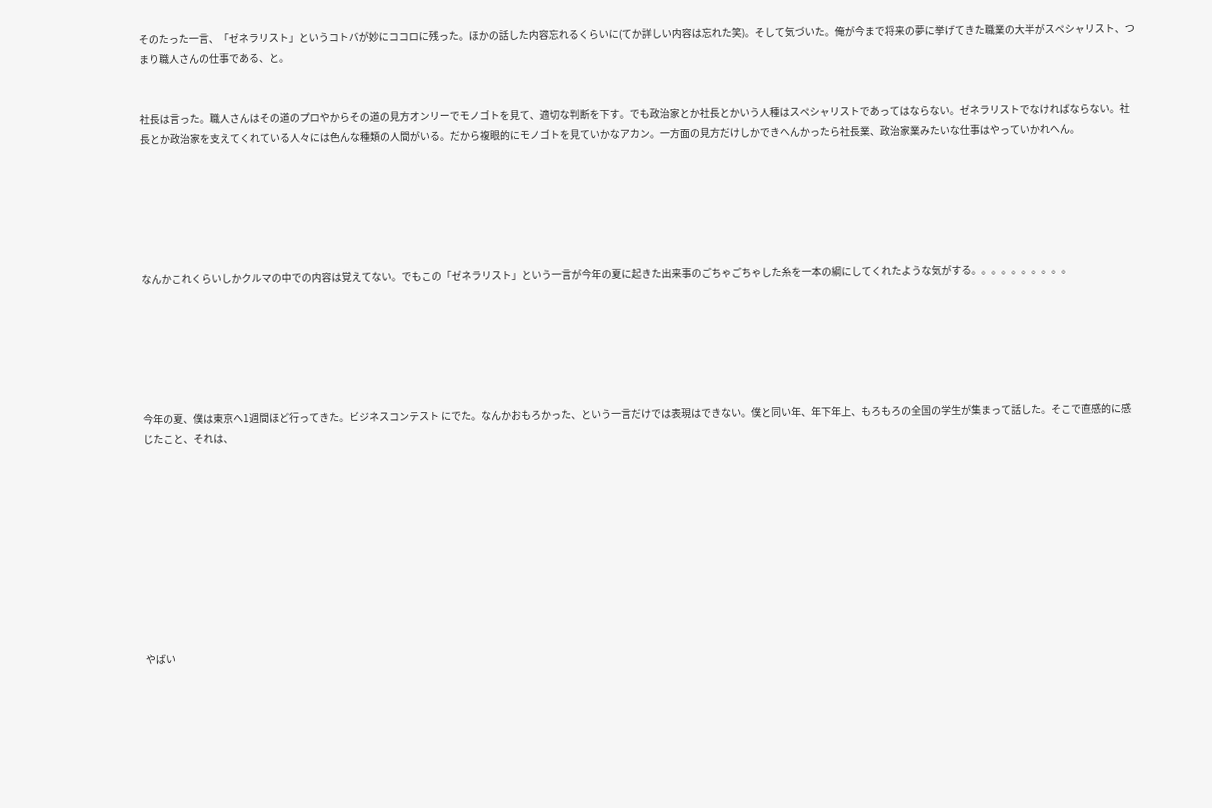そのたった一言、「ゼネラリスト」というコトバが妙にココロに残った。ほかの話した内容忘れるくらいに(てか詳しい内容は忘れた笑)。そして気づいた。俺が今まで将来の夢に挙げてきた職業の大半がスペシャリスト、つまり職人さんの仕事である、と。


社長は言った。職人さんはその道のプロやからその道の見方オンリーでモノゴトを見て、適切な判断を下す。でも政治家とか社長とかいう人種はスペシャリストであってはならない。ゼネラリストでなければならない。社長とか政治家を支えてくれている人々には色んな種類の人間がいる。だから複眼的にモノゴトを見ていかなアカン。一方面の見方だけしかできへんかったら社長業、政治家業みたいな仕事はやっていかれへん。






なんかこれくらいしかクルマの中での内容は覚えてない。でもこの「ゼネラリスト」という一言が今年の夏に起きた出来事のごちゃごちゃした糸を一本の綱にしてくれたような気がする。。。。。。。。。。






今年の夏、僕は東京へ1週間ほど行ってきた。ビジネスコンテスト にでた。なんかおもろかった、という一言だけでは表現はできない。僕と同い年、年下年上、もろもろの全国の学生が集まって話した。そこで直感的に感じたこと、それは、










やばい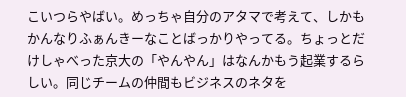こいつらやばい。めっちゃ自分のアタマで考えて、しかもかんなりふぁんきーなことばっかりやってる。ちょっとだけしゃべった京大の「やんやん」はなんかもう起業するらしい。同じチームの仲間もビジネスのネタを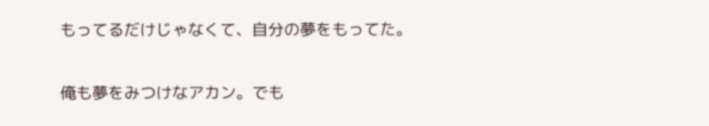もってるだけじゃなくて、自分の夢をもってた。


俺も夢をみつけなアカン。でも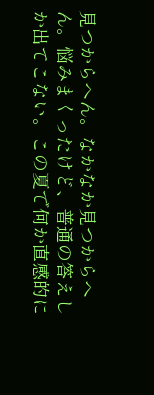見つからへん。なかなか見つからへん。悩みまくったけど、普通の答えしか出てこない。この夏で何か直感的に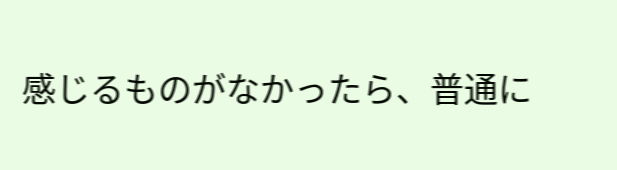感じるものがなかったら、普通に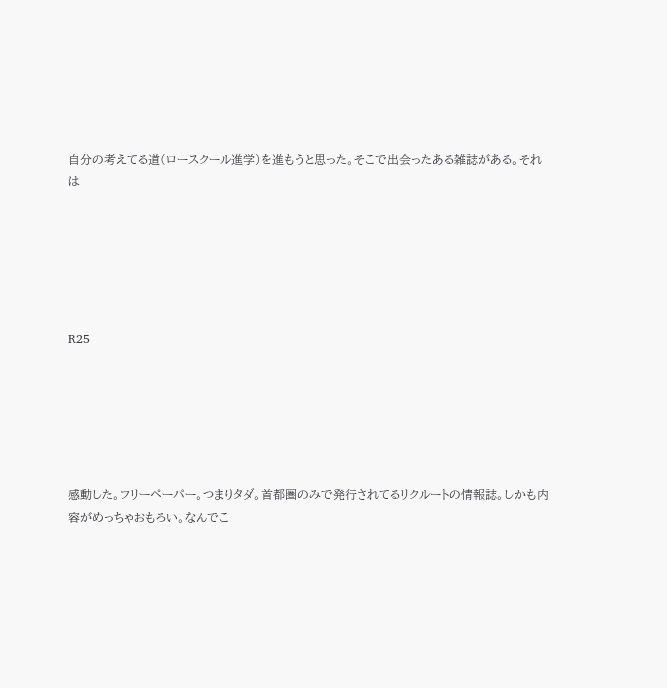自分の考えてる道(ロースクール進学)を進もうと思った。そこで出会ったある雑誌がある。それは






R25






感動した。フリーペーパー。つまりタダ。首都圏のみで発行されてるリクルートの情報誌。しかも内容がめっちゃおもろい。なんでこ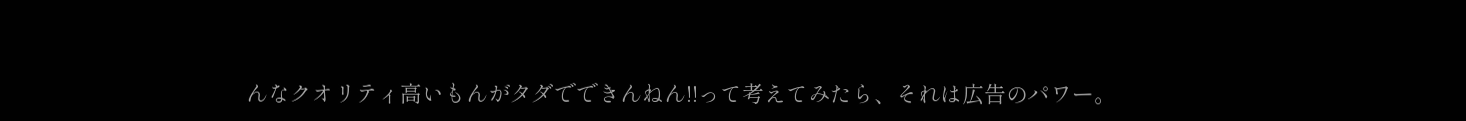んなクオリティ高いもんがタダでできんねん!!って考えてみたら、それは広告のパワー。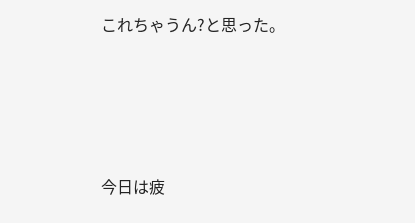これちゃうん?と思った。




今日は疲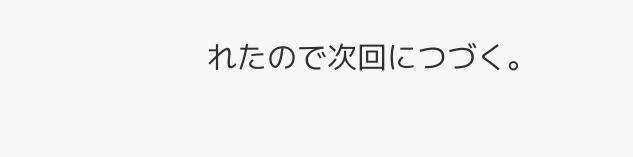れたので次回につづく。